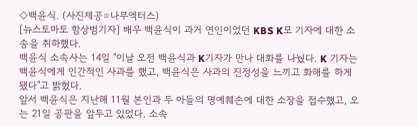◇백윤식. (사진제공=나무엑터스)
[뉴스토마토 함상범기자] 배우 백윤식이 과거 연인이었던 KBS K모 기자에 대한 소송을 취하했다.
백윤식 소속사는 14일 "이날 오전 백윤식과 K기자가 만나 대화를 나눴다. K 기자는 백윤식에게 인간적인 사과를 했고, 백윤식은 사과의 진정성을 느끼고 화해를 하게 됐다"고 밝혔다.
앞서 백윤식은 지난해 11월 본인과 두 아들의 명예훼손에 대한 소장을 접수했고, 오는 21일 공판을 앞두고 있었다. 소속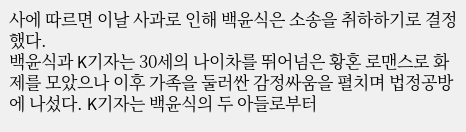사에 따르면 이날 사과로 인해 백윤식은 소송을 취하하기로 결정했다.
백윤식과 K기자는 30세의 나이차를 뛰어넘은 황혼 로맨스로 화제를 모았으나 이후 가족을 둘러싼 감정싸움을 펼치며 법정공방에 나섰다. K기자는 백윤식의 두 아들로부터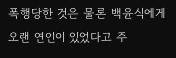폭행당한 것은 물론 백윤식에게 오랜 연인이 있었다고 주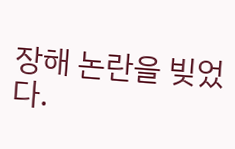장해 논란을 빚었다.